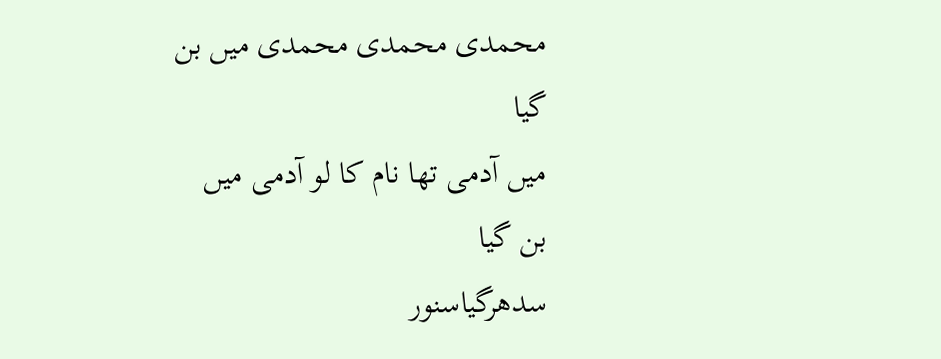محمدی محمدی محمدی میں بن گیا
میں آدمی تھا نام کا لو آدمی میں بن گیا
سدھرگیاسنور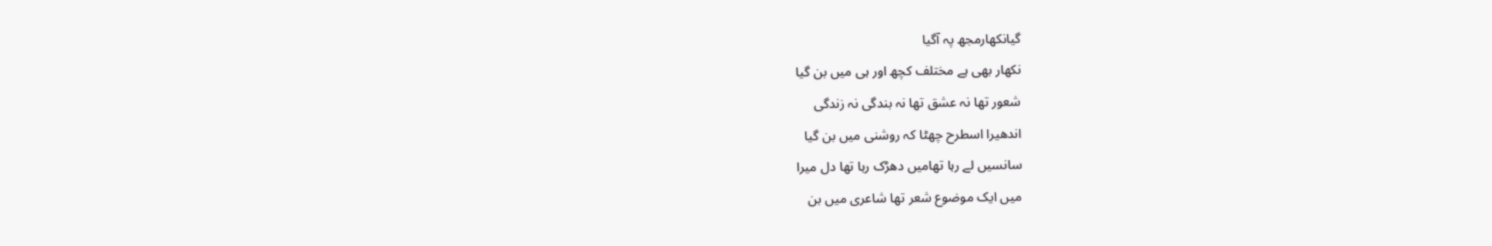گیانکھارمجھ پہ آگیا
نکھار بھی ہے مختلف کچھ اور ہی میں بن گیا
شعور تھا نہ عشق تھا نہ بندگی نہ زندگی
اندھیرا اسطرح چھٹا کہ روشنی میں بن گیا
سانسیں لے رہا تھامیں دھڑک رہا تھا دل میرا
میں ایک موضوع شعر تھا شاعری میں بن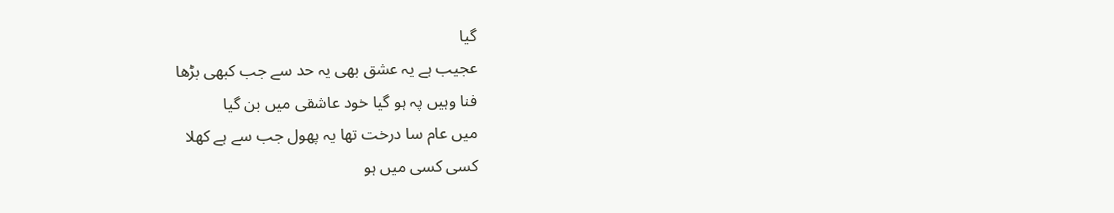گیا
عجیب ہے یہ عشق بھی یہ حد سے جب کبھی بڑھا
فنا وہیں پہ ہو گیا خود عاشقی میں بن گیا
میں عام سا درخت تھا یہ پھول جب سے ہے کھلا
کسی کسی میں ہو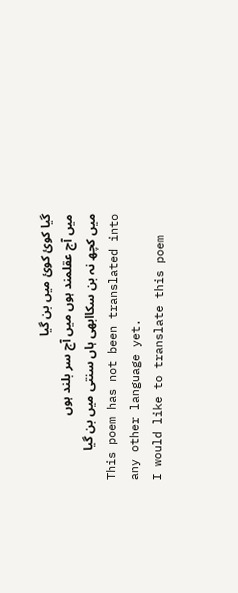گیا کوئ کوئ میں بن گیا
میں آج عقلمند ہوں میں آج سر بلند ہوں
میں کچھ نہ بن سکاابھی ہاں سنتی میں بن گیا
This poem has not been translated into any other language yet.
I would like to translate this poem